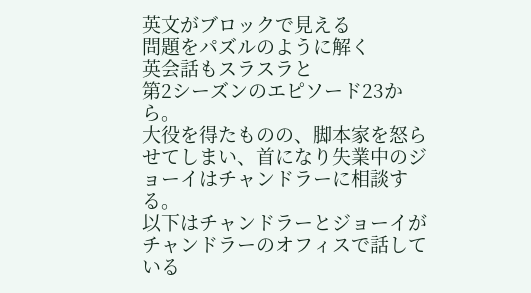英文がブロックで見える
問題をパズルのように解く
英会話もスラスラと
第2シーズンのエピソード23から。
大役を得たものの、脚本家を怒らせてしまい、首になり失業中のジョーイはチャンドラーに相談する。
以下はチャンドラーとジョーイがチャンドラーのオフィスで話している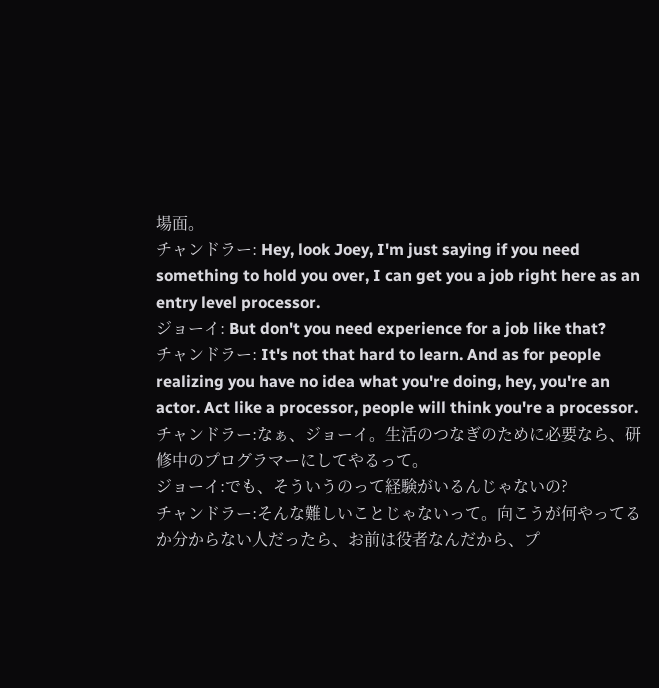場面。
チャンドラー: Hey, look Joey, I'm just saying if you need something to hold you over, I can get you a job right here as an entry level processor.
ジョーイ: But don't you need experience for a job like that?
チャンドラー: It's not that hard to learn. And as for people realizing you have no idea what you're doing, hey, you're an actor. Act like a processor, people will think you're a processor.
チャンドラー:なぁ、ジョーイ。生活のつなぎのために必要なら、研修中のプログラマーにしてやるって。
ジョーイ:でも、そういうのって経験がいるんじゃないの?
チャンドラー:そんな難しいことじゃないって。向こうが何やってるか分からない人だったら、お前は役者なんだから、プ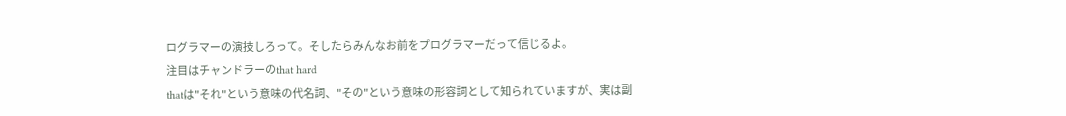ログラマーの演技しろって。そしたらみんなお前をプログラマーだって信じるよ。
注目はチャンドラーのthat hard
thatは"それ"という意味の代名詞、"その"という意味の形容詞として知られていますが、実は副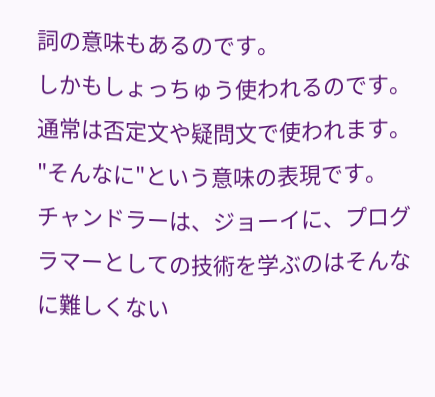詞の意味もあるのです。
しかもしょっちゅう使われるのです。
通常は否定文や疑問文で使われます。
"そんなに"という意味の表現です。
チャンドラーは、ジョーイに、プログラマーとしての技術を学ぶのはそんなに難しくない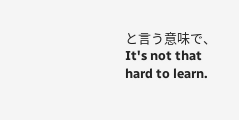と言う意味で、
It's not that hard to learn.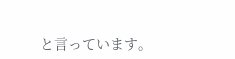と言っています。